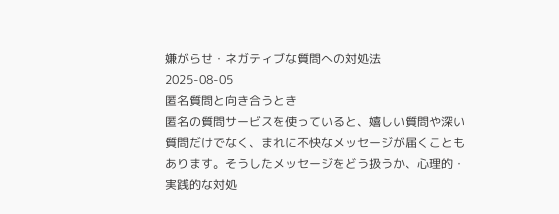嫌がらせ・ネガティブな質問への対処法
2025-08-05
匿名質問と向き合うとき
匿名の質問サービスを使っていると、嬉しい質問や深い質問だけでなく、まれに不快なメッセージが届くこともあります。そうしたメッセージをどう扱うか、心理的・実践的な対処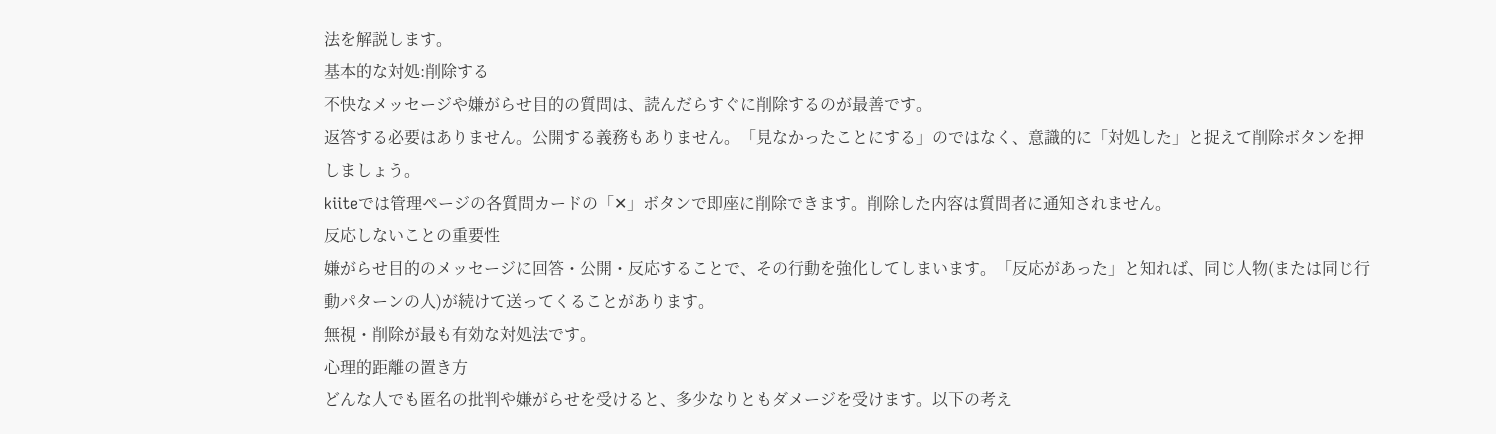法を解説します。
基本的な対処:削除する
不快なメッセージや嫌がらせ目的の質問は、読んだらすぐに削除するのが最善です。
返答する必要はありません。公開する義務もありません。「見なかったことにする」のではなく、意識的に「対処した」と捉えて削除ボタンを押しましょう。
kiiteでは管理ページの各質問カードの「✕」ボタンで即座に削除できます。削除した内容は質問者に通知されません。
反応しないことの重要性
嫌がらせ目的のメッセージに回答・公開・反応することで、その行動を強化してしまいます。「反応があった」と知れば、同じ人物(または同じ行動パターンの人)が続けて送ってくることがあります。
無視・削除が最も有効な対処法です。
心理的距離の置き方
どんな人でも匿名の批判や嫌がらせを受けると、多少なりともダメージを受けます。以下の考え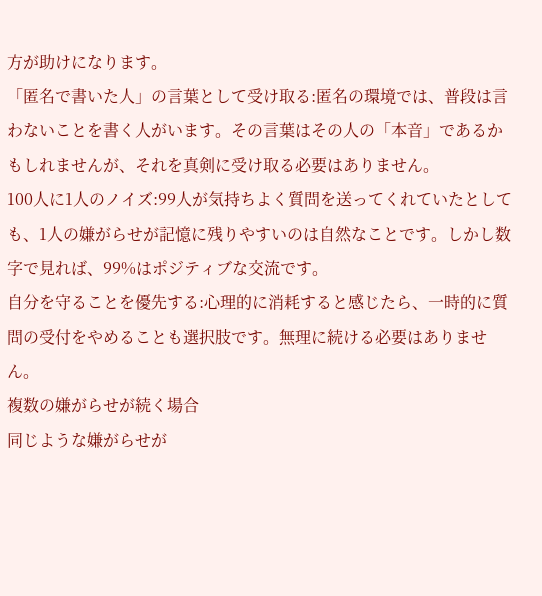方が助けになります。
「匿名で書いた人」の言葉として受け取る:匿名の環境では、普段は言わないことを書く人がいます。その言葉はその人の「本音」であるかもしれませんが、それを真剣に受け取る必要はありません。
100人に1人のノイズ:99人が気持ちよく質問を送ってくれていたとしても、1人の嫌がらせが記憶に残りやすいのは自然なことです。しかし数字で見れば、99%はポジティブな交流です。
自分を守ることを優先する:心理的に消耗すると感じたら、一時的に質問の受付をやめることも選択肢です。無理に続ける必要はありません。
複数の嫌がらせが続く場合
同じような嫌がらせが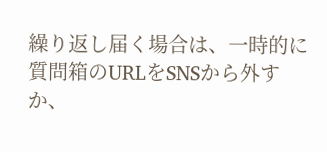繰り返し届く場合は、一時的に質問箱のURLをSNSから外すか、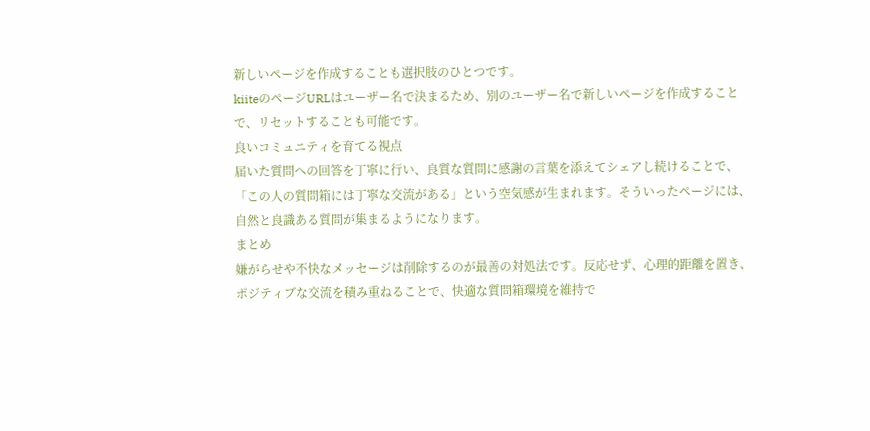新しいページを作成することも選択肢のひとつです。
kiiteのページURLはユーザー名で決まるため、別のユーザー名で新しいページを作成することで、リセットすることも可能です。
良いコミュニティを育てる視点
届いた質問への回答を丁寧に行い、良質な質問に感謝の言葉を添えてシェアし続けることで、「この人の質問箱には丁寧な交流がある」という空気感が生まれます。そういったページには、自然と良識ある質問が集まるようになります。
まとめ
嫌がらせや不快なメッセージは削除するのが最善の対処法です。反応せず、心理的距離を置き、ポジティブな交流を積み重ねることで、快適な質問箱環境を維持で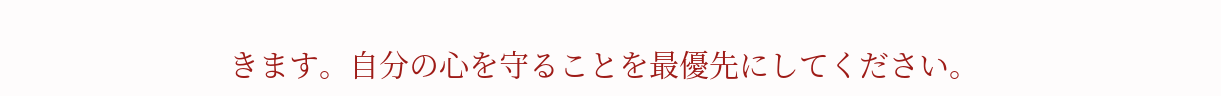きます。自分の心を守ることを最優先にしてください。